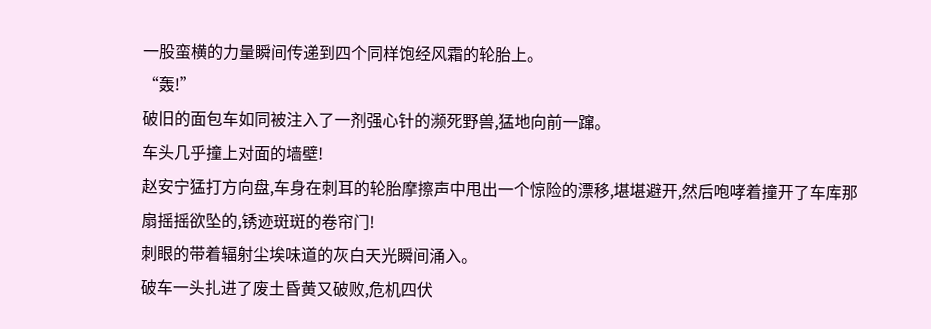一股蛮横的力量瞬间传递到四个同样饱经风霜的轮胎上。
“轰!”
破旧的面包车如同被注入了一剂强心针的濒死野兽,猛地向前一蹿。
车头几乎撞上对面的墙壁!
赵安宁猛打方向盘,车身在刺耳的轮胎摩擦声中甩出一个惊险的漂移,堪堪避开,然后咆哮着撞开了车库那扇摇摇欲坠的,锈迹斑斑的卷帘门!
刺眼的带着辐射尘埃味道的灰白天光瞬间涌入。
破车一头扎进了废土昏黄又破败,危机四伏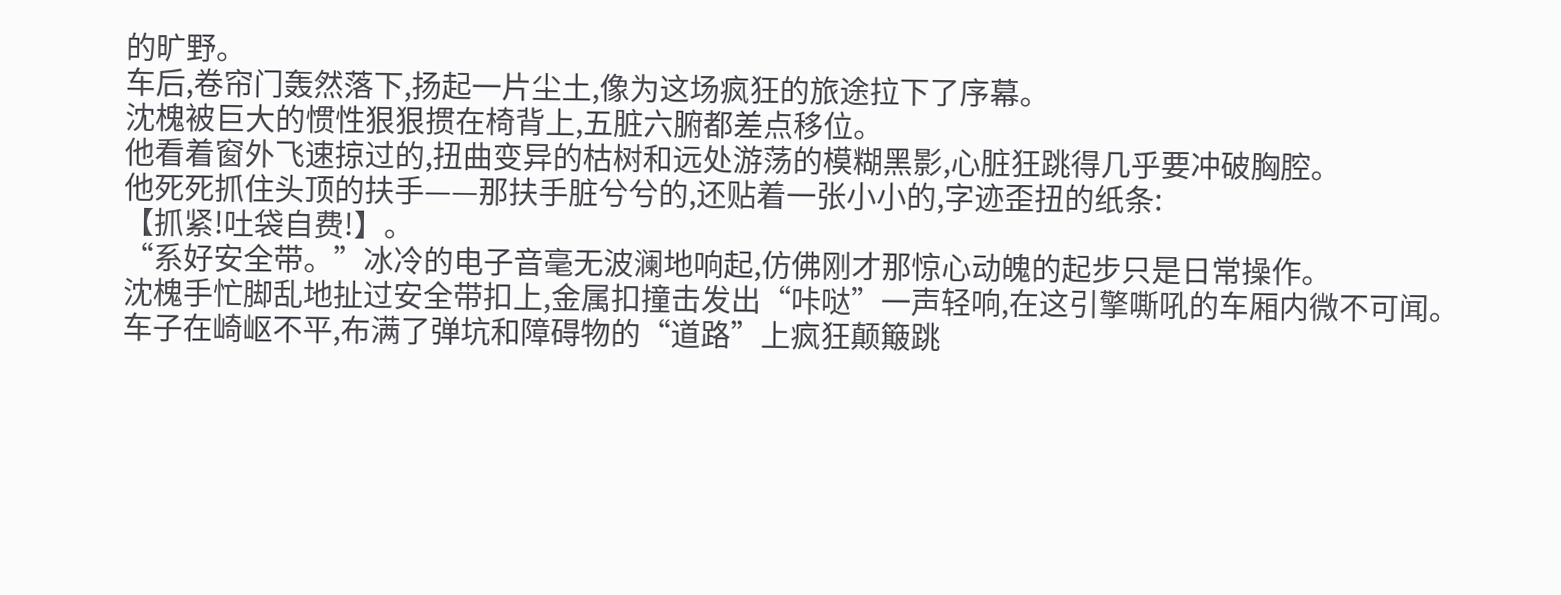的旷野。
车后,卷帘门轰然落下,扬起一片尘土,像为这场疯狂的旅途拉下了序幕。
沈槐被巨大的惯性狠狠掼在椅背上,五脏六腑都差点移位。
他看着窗外飞速掠过的,扭曲变异的枯树和远处游荡的模糊黑影,心脏狂跳得几乎要冲破胸腔。
他死死抓住头顶的扶手——那扶手脏兮兮的,还贴着一张小小的,字迹歪扭的纸条:
【抓紧!吐袋自费!】。
“系好安全带。”冰冷的电子音毫无波澜地响起,仿佛刚才那惊心动魄的起步只是日常操作。
沈槐手忙脚乱地扯过安全带扣上,金属扣撞击发出“咔哒”一声轻响,在这引擎嘶吼的车厢内微不可闻。
车子在崎岖不平,布满了弹坑和障碍物的“道路”上疯狂颠簸跳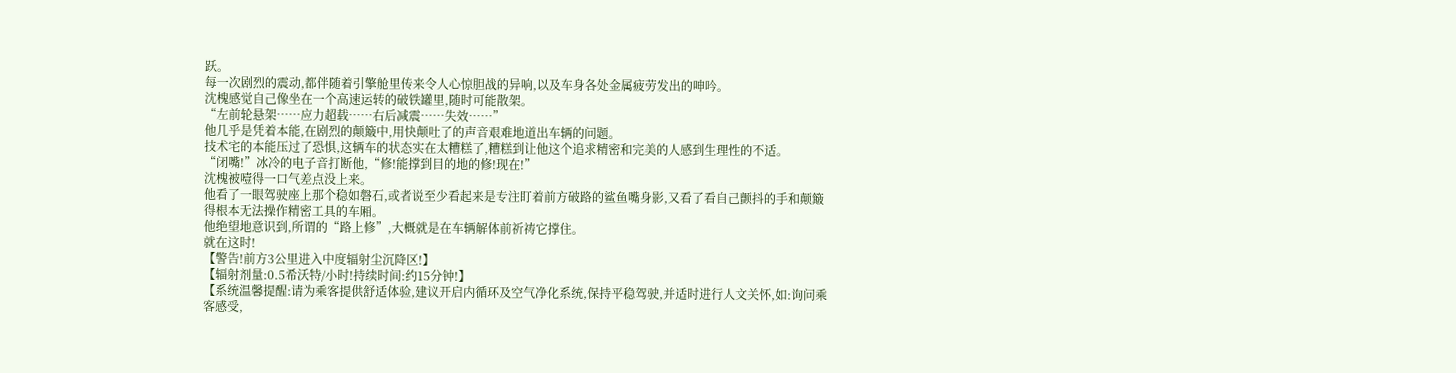跃。
每一次剧烈的震动,都伴随着引擎舱里传来令人心惊胆战的异响,以及车身各处金属疲劳发出的呻吟。
沈槐感觉自己像坐在一个高速运转的破铁罐里,随时可能散架。
“左前轮悬架……应力超载……右后减震……失效……”
他几乎是凭着本能,在剧烈的颠簸中,用快颠吐了的声音艰难地道出车辆的问题。
技术宅的本能压过了恐惧,这辆车的状态实在太糟糕了,糟糕到让他这个追求精密和完美的人感到生理性的不适。
“闭嘴!”冰冷的电子音打断他,“修!能撑到目的地的修!现在!”
沈槐被噎得一口气差点没上来。
他看了一眼驾驶座上那个稳如磐石,或者说至少看起来是专注盯着前方破路的鲨鱼嘴身影,又看了看自己颤抖的手和颠簸得根本无法操作精密工具的车厢。
他绝望地意识到,所谓的“路上修”,大概就是在车辆解体前祈祷它撑住。
就在这时!
【警告!前方3公里进入中度辐射尘沉降区!】
【辐射剂量:0.5希沃特/小时!持续时间:约15分钟!】
【系统温馨提醒:请为乘客提供舒适体验,建议开启内循环及空气净化系统,保持平稳驾驶,并适时进行人文关怀,如:询问乘客感受,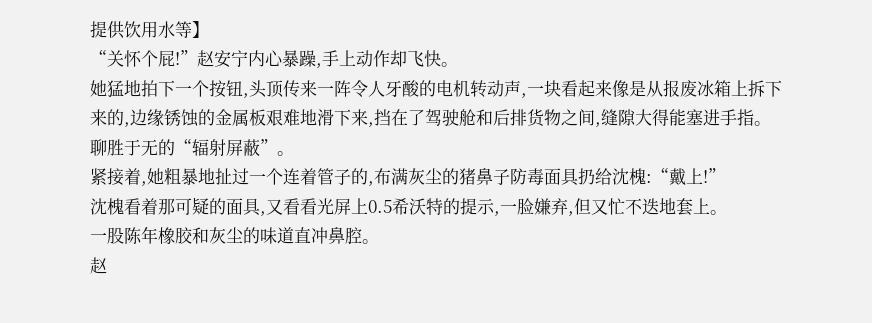提供饮用水等】
“关怀个屁!”赵安宁内心暴躁,手上动作却飞快。
她猛地拍下一个按钮,头顶传来一阵令人牙酸的电机转动声,一块看起来像是从报废冰箱上拆下来的,边缘锈蚀的金属板艰难地滑下来,挡在了驾驶舱和后排货物之间,缝隙大得能塞进手指。
聊胜于无的“辐射屏蔽”。
紧接着,她粗暴地扯过一个连着管子的,布满灰尘的猪鼻子防毒面具扔给沈槐:“戴上!”
沈槐看着那可疑的面具,又看看光屏上0.5希沃特的提示,一脸嫌弃,但又忙不迭地套上。
一股陈年橡胶和灰尘的味道直冲鼻腔。
赵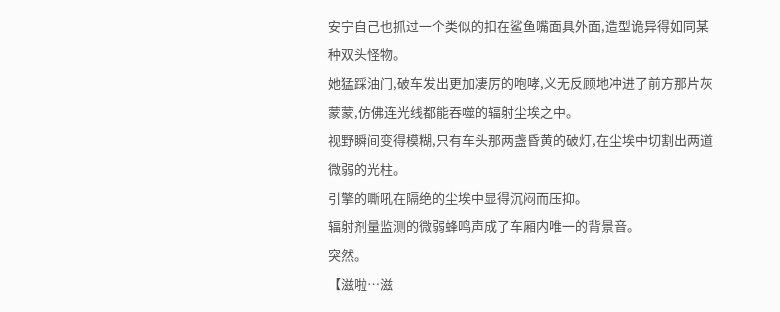安宁自己也抓过一个类似的扣在鲨鱼嘴面具外面,造型诡异得如同某种双头怪物。
她猛踩油门,破车发出更加凄厉的咆哮,义无反顾地冲进了前方那片灰蒙蒙,仿佛连光线都能吞噬的辐射尘埃之中。
视野瞬间变得模糊,只有车头那两盏昏黄的破灯,在尘埃中切割出两道微弱的光柱。
引擎的嘶吼在隔绝的尘埃中显得沉闷而压抑。
辐射剂量监测的微弱蜂鸣声成了车厢内唯一的背景音。
突然。
【滋啦…滋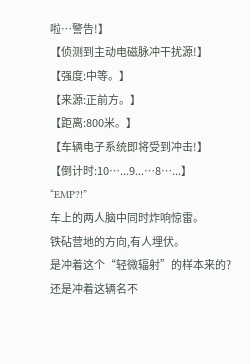啦…警告!】
【侦测到主动电磁脉冲干扰源!】
【强度:中等。】
【来源:正前方。】
【距离:800米。】
【车辆电子系统即将受到冲击!】
【倒计时:10…...9...…8…...】
“EMP?!”
车上的两人脑中同时炸响惊雷。
铁砧营地的方向,有人埋伏。
是冲着这个“轻微辐射”的样本来的?
还是冲着这辆名不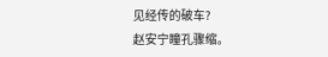见经传的破车?
赵安宁瞳孔骤缩。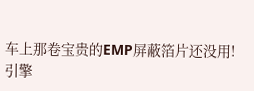车上那卷宝贵的EMP屏蔽箔片还没用!
引擎